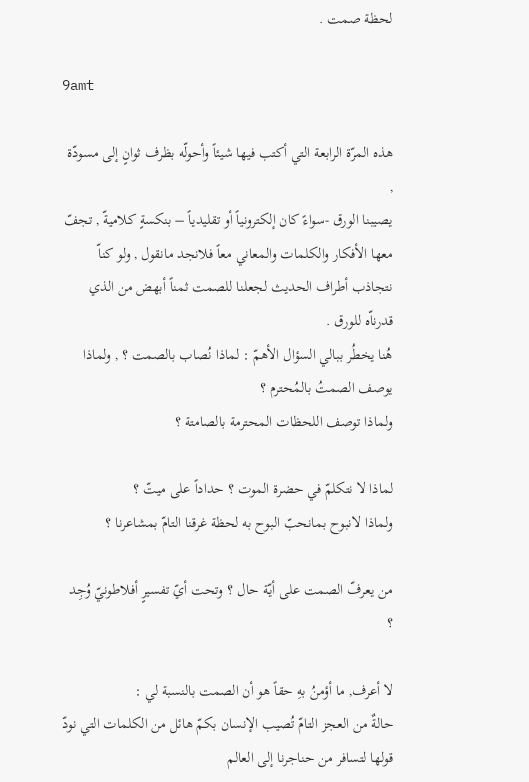لحظة صمت .

9amt

هذه المرّة الرابعة التي أكتب فيها شيئاً وأحولّه بظرف ثوانٍ إلى مسودّة ,
يصيبنا الورق -سواءً كان إلكترونياً أو تقليدياً – بنكسةٍ كلاميةّ , تجفّ معها الأفكار والكلمات والمعاني معاً فلانجد مانقول , ولو كناّ نتجاذب أطراف الحديث لجعلنا للصمت ثمناً أبهض من الذي قدرناّه للورق .
هُنا يخطُر ببالي السؤال الأهمّ : لماذا نُصاب بالصمت ؟ , ولماذا يوصف الصمتُ بالمُحترم ؟
ولماذا توصف اللحظات المحترمة بالصامتة ؟

لماذا لا نتكلمّ في حضرة الموت ؟ حداداً على ميتّ ؟
ولماذا لانبوح بمانحبّ البوح به لحظة غرقنا التامّ بمشاعرنا ؟

من يعرفّ الصمت على أيّة حال ؟ وتحت أيّ تفسيرٍ أفلاطونيّ وُجِد ؟

لا أعرف, ما أؤمنُ بهِ حقاً هو أن الصمت بالنسبة لي :
حالةٌ من العجز التامّ تُصيب الإنسان بكمّ هائل من الكلمات التي نودّ قولها لتسافر من حناجرنا إلى العالم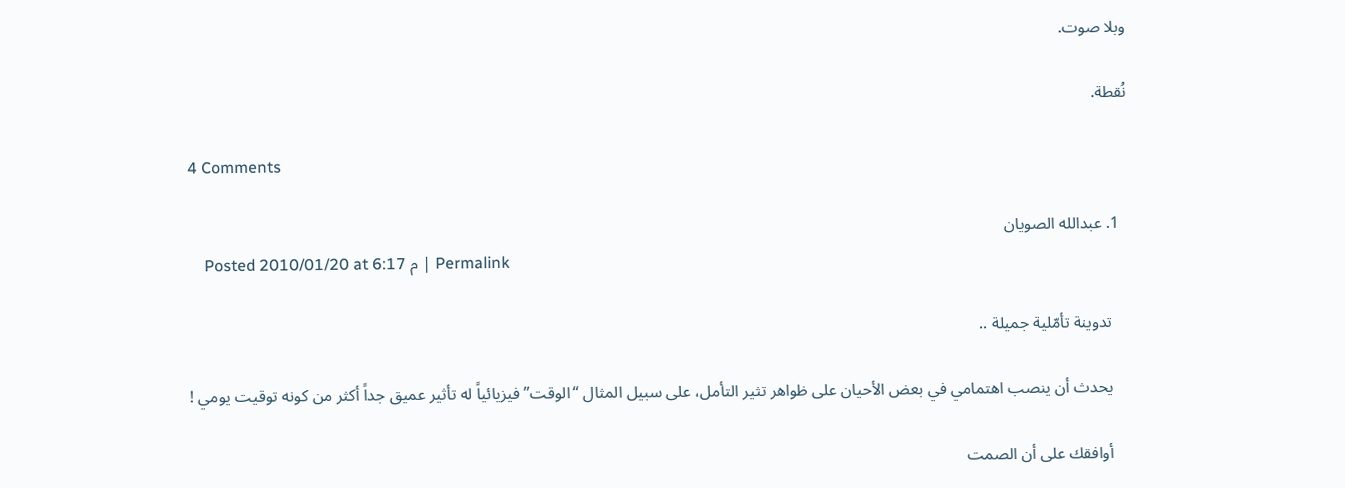وبلا صوت.

نُقطة.

4 Comments

  1. عبدالله الصويان
    Posted 2010/01/20 at 6:17 م | Permalink

    تدوينة تأمّلية جميلة ..

    يحدث أن ينصب اهتمامي في بعض الأحيان على ظواهر تثير التأمل، على سبيل المثال “الوقت” فيزيائياً له تأثير عميق جداً أكثر من كونه توقيت يومي !

    أوافقك على أن الصمت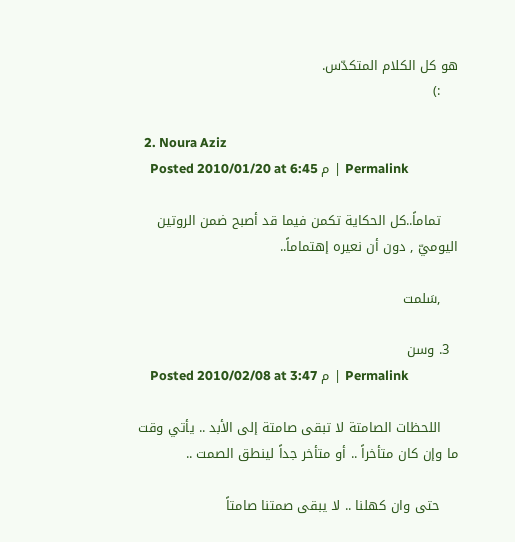هو كل الكلام المتكدّس.
    :)

  2. Noura Aziz
    Posted 2010/01/20 at 6:45 م | Permalink

    تماماً..كل الحكاية تكمن فيما قد أصبح ضمن الروتين اليوميّ , دون أن نعيره إهتماماً..

    ,سَلمت

  3. وسن
    Posted 2010/02/08 at 3:47 م | Permalink

    اللحظات الصامتة لا تبقى صامتة إلى الأبد .. يأتي وقت ما وإن كان متأخراً .. أو متأخر جداً لينطق الصمت ..

    حتى وان كهلنا .. لا يبقى صمتنا صامتاً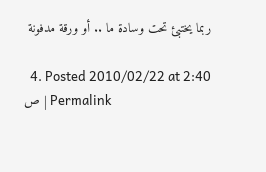ربما يختبئ تحت وسادة ما .. أو ورقة مدفونة

  4. Posted 2010/02/22 at 2:40 ص | Permalink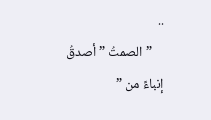..
    ” الصمتُ ” أصدقُ إنباءً من ”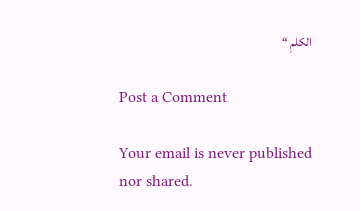الكلمِ “

Post a Comment

Your email is never published nor shared.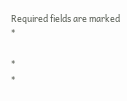Required fields are marked *

*
*